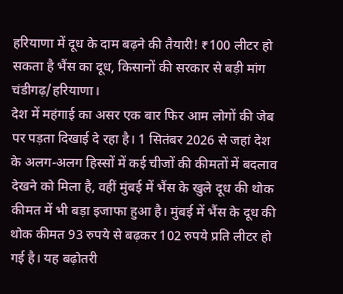हरियाणा में दूध के दाम बढ़ने की तैयारी! ₹100 लीटर हो सकता है भैंस का दूध, किसानों की सरकार से बड़ी मांग
चंडीगढ़/हरियाणा।
देश में महंगाई का असर एक बार फिर आम लोगों की जेब पर पड़ता दिखाई दे रहा है। 1 सितंबर 2026 से जहां देश के अलग-अलग हिस्सों में कई चीजों की कीमतों में बदलाव देखने को मिला है, वहीं मुंबई में भैंस के खुले दूध की थोक कीमत में भी बड़ा इजाफा हुआ है। मुंबई में भैंस के दूध की थोक कीमत 93 रुपये से बढ़कर 102 रुपये प्रति लीटर हो गई है। यह बढ़ोतरी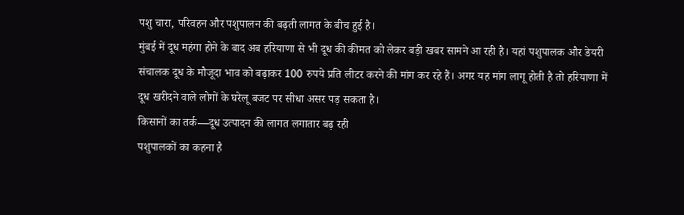पशु चारा, परिवहन और पशुपालन की बढ़ती लागत के बीच हुई है।
मुंबई में दूध महंगा होने के बाद अब हरियाणा से भी दूध की कीमत को लेकर बड़ी खबर सामने आ रही है। यहां पशुपालक और डेयरी संचालक दूध के मौजूदा भाव को बढ़ाकर 100 रुपये प्रति लीटर करने की मांग कर रहे हैं। अगर यह मांग लागू होती है तो हरियाणा में दूध खरीदने वाले लोगों के घरेलू बजट पर सीधा असर पड़ सकता है।
किसानों का तर्क—दूध उत्पादन की लागत लगातार बढ़ रही
पशुपालकों का कहना है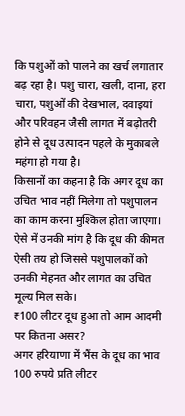कि पशुओं को पालने का खर्च लगातार बढ़ रहा है। पशु चारा, खली, दाना, हरा चारा, पशुओं की देखभाल, दवाइयां और परिवहन जैसी लागत में बढ़ोतरी होने से दूध उत्पादन पहले के मुकाबले महंगा हो गया है।
किसानों का कहना है कि अगर दूध का उचित भाव नहीं मिलेगा तो पशुपालन का काम करना मुश्किल होता जाएगा। ऐसे में उनकी मांग है कि दूध की कीमत ऐसी तय हो जिससे पशुपालकों को उनकी मेहनत और लागत का उचित मूल्य मिल सके।
₹100 लीटर दूध हुआ तो आम आदमी पर कितना असर?
अगर हरियाणा में भैंस के दूध का भाव 100 रुपये प्रति लीटर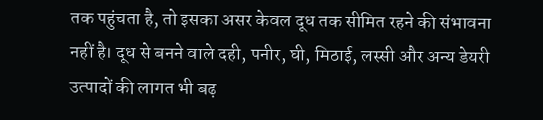तक पहुंचता है, तो इसका असर केवल दूध तक सीमित रहने की संभावना नहीं है। दूध से बनने वाले दही, पनीर, घी, मिठाई, लस्सी और अन्य डेयरी उत्पादों की लागत भी बढ़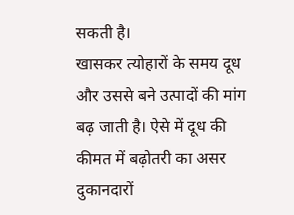सकती है।
खासकर त्योहारों के समय दूध और उससे बने उत्पादों की मांग बढ़ जाती है। ऐसे में दूध की कीमत में बढ़ोतरी का असर दुकानदारों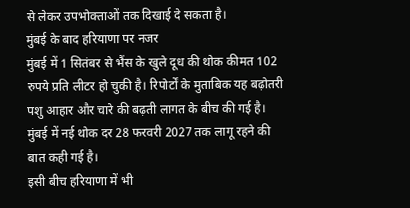से लेकर उपभोक्ताओं तक दिखाई दे सकता है।
मुंबई के बाद हरियाणा पर नजर
मुंबई में 1 सितंबर से भैंस के खुले दूध की थोक कीमत 102 रुपये प्रति लीटर हो चुकी है। रिपोर्टों के मुताबिक यह बढ़ोतरी पशु आहार और चारे की बढ़ती लागत के बीच की गई है। मुंबई में नई थोक दर 28 फरवरी 2027 तक लागू रहने की बात कही गई है।
इसी बीच हरियाणा में भी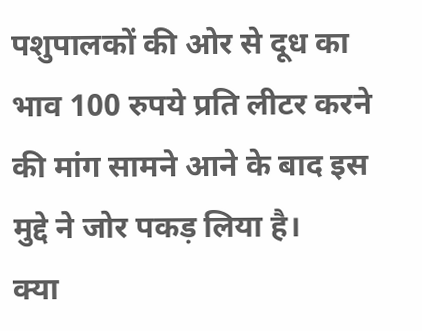पशुपालकों की ओर से दूध का भाव 100 रुपये प्रति लीटर करने की मांग सामने आने के बाद इस मुद्दे ने जोर पकड़ लिया है।
क्या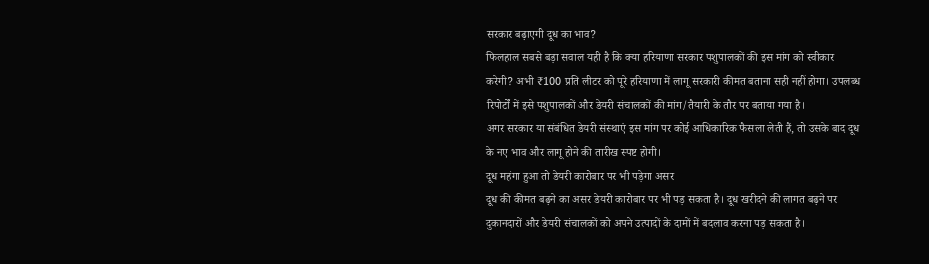सरकार बढ़ाएगी दूध का भाव?
फिलहाल सबसे बड़ा सवाल यही है कि क्या हरियाणा सरकार पशुपालकों की इस मांग को स्वीकार करेगी? अभी ₹100 प्रति लीटर को पूरे हरियाणा में लागू सरकारी कीमत बताना सही नहीं होगा। उपलब्ध रिपोर्टों में इसे पशुपालकों और डेयरी संचालकों की मांग/तैयारी के तौर पर बताया गया है।
अगर सरकार या संबंधित डेयरी संस्थाएं इस मांग पर कोई आधिकारिक फैसला लेती हैं, तो उसके बाद दूध के नए भाव और लागू होने की तारीख स्पष्ट होगी।
दूध महंगा हुआ तो डेयरी कारोबार पर भी पड़ेगा असर
दूध की कीमत बढ़ने का असर डेयरी कारोबार पर भी पड़ सकता है। दूध खरीदने की लागत बढ़ने पर दुकानदारों और डेयरी संचालकों को अपने उत्पादों के दामों में बदलाव करना पड़ सकता है।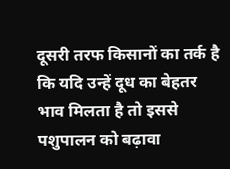दूसरी तरफ किसानों का तर्क है कि यदि उन्हें दूध का बेहतर भाव मिलता है तो इससे पशुपालन को बढ़ावा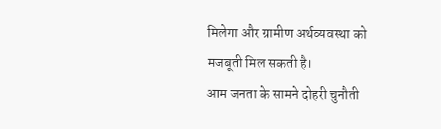मिलेगा और ग्रामीण अर्थव्यवस्था को मजबूती मिल सकती है।
आम जनता के सामने दोहरी चुनौती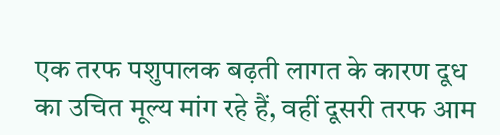एक तरफ पशुपालक बढ़ती लागत के कारण दूध का उचित मूल्य मांग रहे हैं, वहीं दूसरी तरफ आम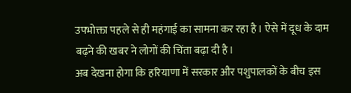उपभोक्ता पहले से ही महंगाई का सामना कर रहा है। ऐसे में दूध के दाम बढ़ने की खबर ने लोगों की चिंता बढ़ा दी है।
अब देखना होगा कि हरियाणा में सरकार और पशुपालकों के बीच इस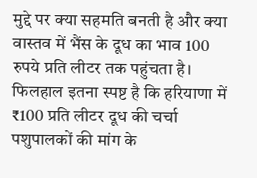मुद्दे पर क्या सहमति बनती है और क्या वास्तव में भैंस के दूध का भाव 100 रुपये प्रति लीटर तक पहुंचता है।
फिलहाल इतना स्पष्ट है कि हरियाणा में ₹100 प्रति लीटर दूध की चर्चा पशुपालकों की मांग के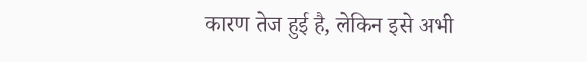कारण तेज हुई है, लेकिन इसे अभी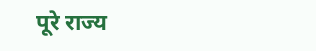पूरे राज्य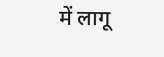में लागू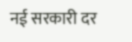नई सरकारी दर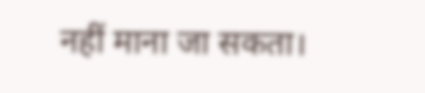नहीं माना जा सकता।